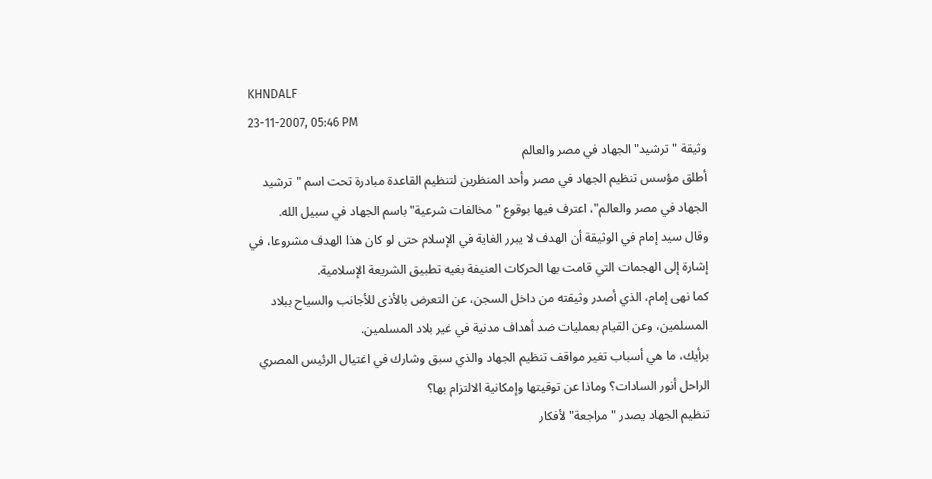KHNDALF
23-11-2007, 05:46 PM
وثيقة "ترشيد" الجهاد في مصر والعالم
أطلق مؤسس تنظيم الجهاد في مصر وأحد المنظرين لتنظيم القاعدة مبادرة تحت اسم "ترشيد الجهاد في مصر والعالم"، اعترف فيها بوقوع "مخالفات شرعية" باسم الجهاد في سبيل الله.
وقال سيد إمام في الوثيقة أن الهدف لا يبرر الغاية في الإسلام حتى لو كان هذا الهدف مشروعا، في إشارة إلى الهجمات التي قامت بها الحركات العنيفة بغيه تطبيق الشريعة الإسلامية.
كما نهى إمام، الذي أصدر وثيقته من داخل السجن، عن التعرض بالأذى للأجانب والسياح ببلاد المسلمين، وعن القيام بعمليات ضد أهداف مدنية في غير بلاد المسلمين.
برأيك، ما هي أسباب تغير مواقف تنظيم الجهاد والذي سبق وشارك في اغتيال الرئيس المصري الراحل أنور السادات؟ وماذا عن توقيتها وإمكانية الالتزام بها؟
تنظيم الجهاد يصدر "مراجعة" لأفكار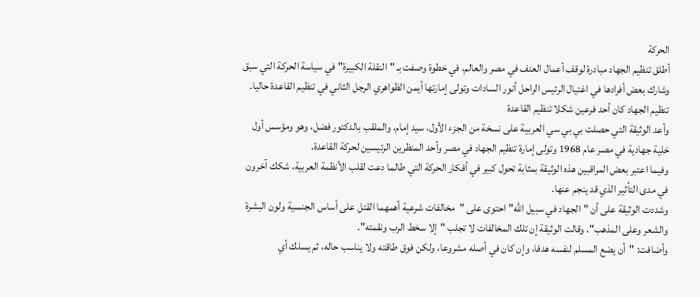الحركة
أطلق تنظيم الجهاد مبادرة لوقف أعمال العنف في مصر والعالم، في خطوة وصفت بـ "النقلة الكبيرة" في سياسة الحركة التي سبق وشارك بعض أفرادها في اغتيال الرئيس الراحل أنور السادات وتولى إمارتها أيمن الظواهري الرجل الثاني في تنظيم القاعدة حاليا.
تنظيم الجهاد كان أحد فرعين شكلا تنظيم القاعدة
وأعد الوثيقة التي حصلت بي بي سي العربية على نسخة من الجزء الأول، سيد إمام، والملقب بالدكتور فضل، وهو ومؤسس أول خلية جهادية في مصر عام 1968 وتولى إمارة تنظيم الجهاد في مصر وأحد المنظرين الرئيسين لحركة القاعدة.
وفيما اعتبر بعض المراقبين هذه الوثيقة بمثابة تحول كبير في أفكار الحركة التي طالما دعت لقلب الأنظمة العربية، شكك آخرون في مدى التأثير الذي قد ينجم عنها.
وشددت الوثيقة على أن "الجهاد في سبيل الله" احتوى على "مخالفات شرعية أهمهما القتل على أساس الجنسية ولون البشرة والشعر وعلى المذهب". وقالت الوثيقة إن تلك المخالفات لا تجلب "إلا سخط الرب ونقمته".
وأضافت: "أن يضع المسلم لنفسه هدفا، وإن كان في أصله مشروعا، ولكن فوق طاقته ولا يناسب حاله، ثم يسلك أي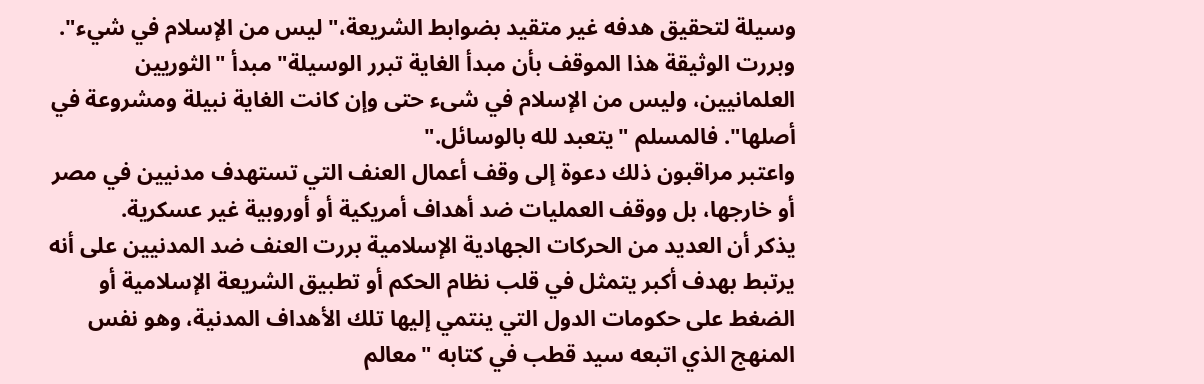وسيلة لتحقيق هدفه غير متقيد بضوابط الشريعة،" ليس من الإسلام في شيء".
وبررت الوثيقة هذا الموقف بأن مبدأ الغاية تبرر الوسيلة" مبدأ "الثوريين العلمانيين، وليس من الإسلام في شىء حتى وإن كانت الغاية نبيلة ومشروعة في أصلها". فالمسلم "يتعبد لله بالوسائل."
واعتبر مراقبون ذلك دعوة إلى وقف أعمال العنف التي تستهدف مدنيين في مصر أو خارجها، بل ووقف العمليات ضد أهداف أمريكية أو أوروبية غير عسكرية.
يذكر أن العديد من الحركات الجهادية الإسلامية بررت العنف ضد المدنيين على أنه يرتبط بهدف أكبر يتمثل في قلب نظام الحكم أو تطبيق الشريعة الإسلامية أو الضغط على حكومات الدول التي ينتمي إليها تلك الأهداف المدنية، وهو نفس المنهج الذي اتبعه سيد قطب في كتابه "معالم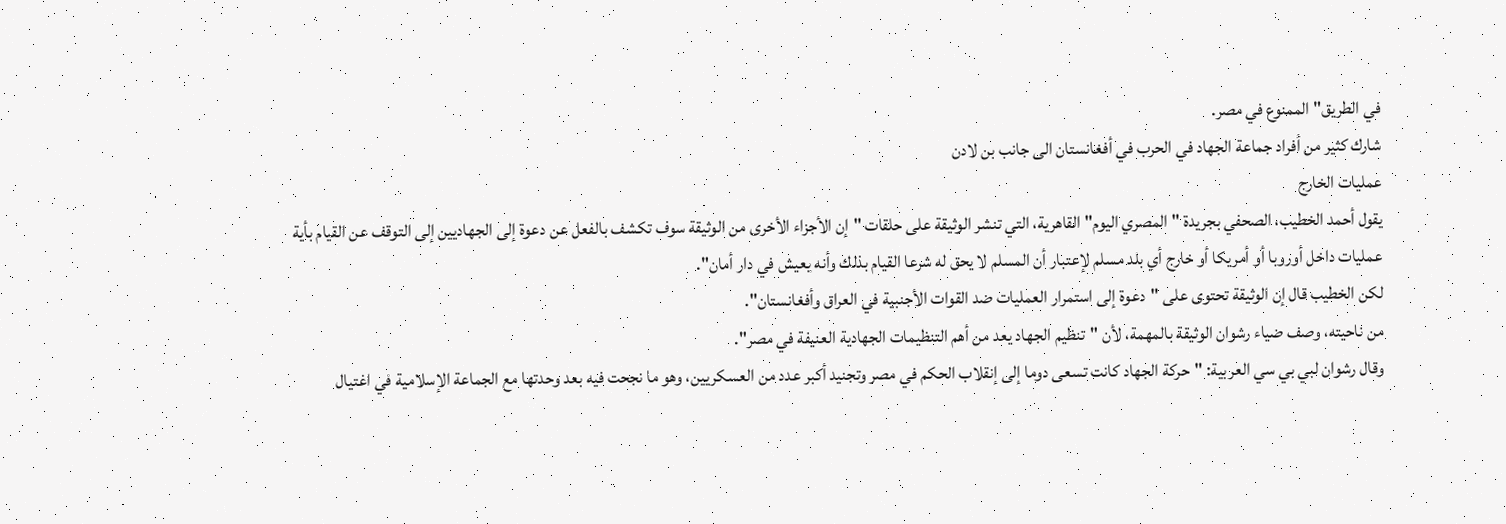في الطريق" الممنوع في مصر.
شارك كثير من أفراد جماعة الجهاد في الحرب في أفغانستان الى جانب بن لادن
عمليات الخارج
يقول أحمد الخطيب، الصحفي بجريدة "المصري اليوم" القاهرية، التي تنشر الوثيقة على حلقات "إن الأجزاء الأخرى من الوثيقة سوف تكشف بالفعل عن دعوة إلى الجهاديين إلى التوقف عن القيام بأية عمليات داخل أوروبا أو أمريكا أو خارج أي بلد مسلم لإعتبار أن المسلم لا يحق له شرعا القيام بذلك وأنه يعيش في دار أمان".
لكن الخطيب قال إن الوثيقة تحتوى على "دعوة إلى استمرار العمليات ضد القوات الأجنبية في العراق وأفغانستان".
من ناحيته، وصف ضياء رشوان الوثيقة بالمهمة، لأن "تنظيم الجهاد يعد من أهم التنظيمات الجهادية العنيفة في مصر".
وقال رشوان لبي بي سي العربية: "حركة الجهاد كانت تسعى دوما إلى إنقلاب الحكم في مصر وتجنيد أكبر عدد من العسكريين، وهو ما نجحت فيه بعد وحدتها مع الجماعة الإسلامية في اغتيال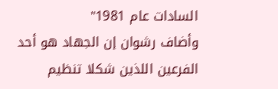السادات عام 1981"
وأضاف رشوان إن الجهاد هو أحد الفرعين اللذين شكلا تنظيم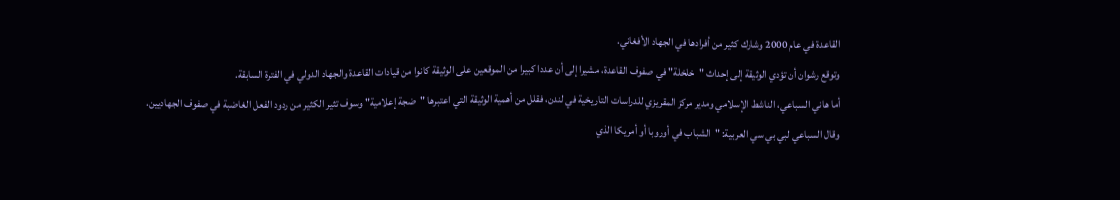القاعدة في عام 2000 وشارك كثير من أفرادها في الجهاد الأفغاني.
وتوقع رشوان أن تؤدي الوثيقة إلى إحداث "خلخلة" في صفوف القاعدة، مشيرا إلى أن عددا كبيرا من الموقعين على الوثيقة كانوا من قيادات القاعدة والجهاد الدولي في الفترة السابقة.
أما هاني السباعي، الناشط الإسلامي ومدير مركز المقريزي للدراسات التاريخية في لندن، فقلل من أهمية الوثيقة التي اعتبرها "ضجة إعلامية" وسوف تثير الكثير من ردود الفعل الغاضبة في صفوف الجهاديين.
وقال السباعي لبي بي سي العربية: "الشباب في أوروبا أو أمريكا الذي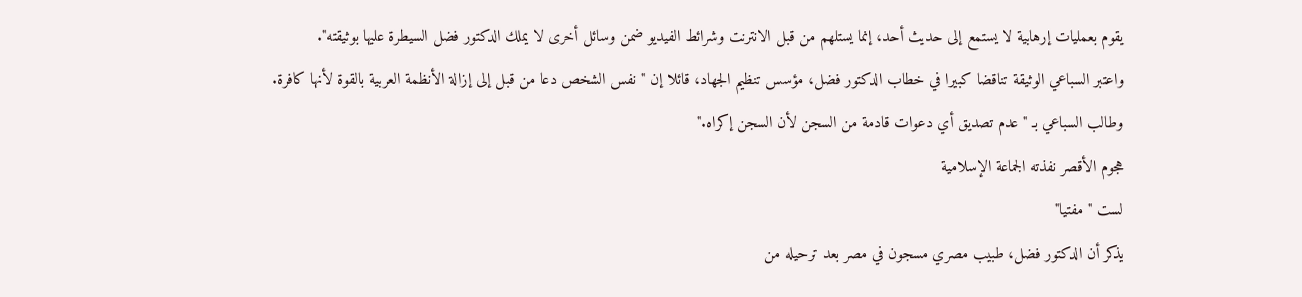يقوم بعمليات إرهابية لا يستمع إلى حديث أحد، إنما يستلهم من قبل الانترنت وشرائط الفيديو ضمن وسائل أخرى لا يملك الدكتور فضل السيطرة عليها بوثيقته".
واعتبر السباعي الوثيقة تناقضا كبيرا في خطاب الدكتور فضل، مؤسس تنظيم الجهاد، قائلا إن "نفس الشخص دعا من قبل إلى إزالة الأنظمة العربية بالقوة لأنها كافرة.
وطالب السباعي بـ "عدم تصديق أي دعوات قادمة من السجن لأن السجن إكراه."
هجوم الأقصر نفذته الجماعة الإسلامية
لست "مفتيا"
يذكر أن الدكتور فضل، طبيب مصري مسجون في مصر بعد ترحيله من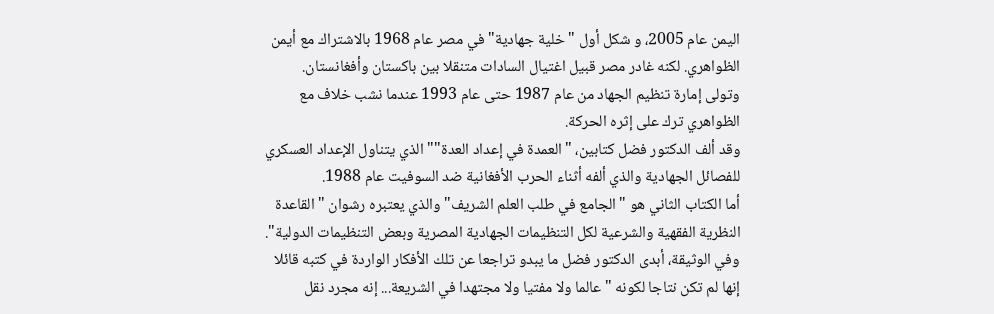اليمن عام 2005، و شكل أول "خلية جهادية" في مصر عام 1968 بالاشتراك مع أيمن الظواهري. لكنه غادر مصر قبيل اغتيال السادات متنقلا بين باكستان وأفغانستان.
وتولى إمارة تنظيم الجهاد من عام 1987 حتى عام 1993 عندما نشب خلاف مع الظواهري ترك على إثره الحركة.
وقد ألف الدكتور فضل كتابين، "العمدة في إعداد العدة"" الذي يتناول الإعداد العسكري للفصائل الجهادية والذي ألفه أثناء الحرب الأفغانية ضد السوفيت عام 1988.
أما الكتاب الثاني هو "الجامع في طلب العلم الشريف" والذي يعتبره رشوان "القاعدة النظرية الفقهية والشرعية لكل التنظيمات الجهادية المصرية وبعض التنظيمات الدولية".
وفي الوثيقة، أبدى الدكتور فضل ما يبدو تراجعا عن تلك الأفكار الواردة في كتبه قائلا إنها لم تكن نتاجا لكونه "عالما ولا مفتيا ولا مجتهدا في الشريعة... إنه مجرد نقل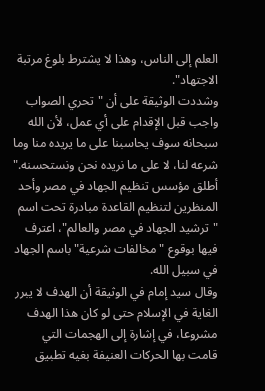العلم إلى الناس، وهذا لا يشترط بلوغ مرتبة الاجتهاد".
وشددت الوثيقة على أن "تحري الصواب واجب قبل الإقدام على أي عمل، لأن الله سبحانه سوف يحاسبنا على ما يريده منا وما شرعه لنا، لا على ما نريده نحن ونستحسنه."
أطلق مؤسس تنظيم الجهاد في مصر وأحد المنظرين لتنظيم القاعدة مبادرة تحت اسم "ترشيد الجهاد في مصر والعالم"، اعترف فيها بوقوع "مخالفات شرعية" باسم الجهاد في سبيل الله.
وقال سيد إمام في الوثيقة أن الهدف لا يبرر الغاية في الإسلام حتى لو كان هذا الهدف مشروعا، في إشارة إلى الهجمات التي قامت بها الحركات العنيفة بغيه تطبيق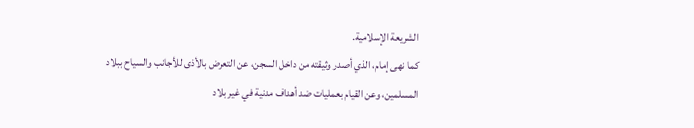الشريعة الإسلامية.
كما نهى إمام، الذي أصدر وثيقته من داخل السجن، عن التعرض بالأذى للأجانب والسياح ببلاد المسلمين، وعن القيام بعمليات ضد أهداف مدنية في غير بلاد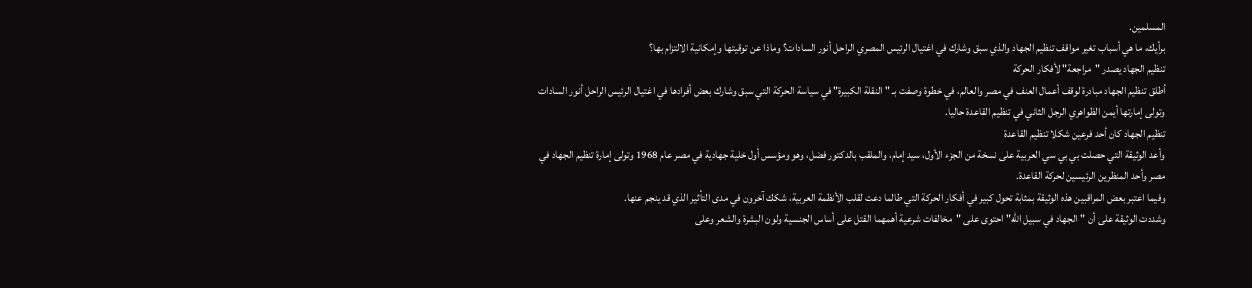المسلمين.
برأيك، ما هي أسباب تغير مواقف تنظيم الجهاد والذي سبق وشارك في اغتيال الرئيس المصري الراحل أنور السادات؟ وماذا عن توقيتها وإمكانية الالتزام بها؟
تنظيم الجهاد يصدر "مراجعة" لأفكار الحركة
أطلق تنظيم الجهاد مبادرة لوقف أعمال العنف في مصر والعالم، في خطوة وصفت بـ "النقلة الكبيرة" في سياسة الحركة التي سبق وشارك بعض أفرادها في اغتيال الرئيس الراحل أنور السادات وتولى إمارتها أيمن الظواهري الرجل الثاني في تنظيم القاعدة حاليا.
تنظيم الجهاد كان أحد فرعين شكلا تنظيم القاعدة
وأعد الوثيقة التي حصلت بي بي سي العربية على نسخة من الجزء الأول، سيد إمام، والملقب بالدكتور فضل، وهو ومؤسس أول خلية جهادية في مصر عام 1968 وتولى إمارة تنظيم الجهاد في مصر وأحد المنظرين الرئيسين لحركة القاعدة.
وفيما اعتبر بعض المراقبين هذه الوثيقة بمثابة تحول كبير في أفكار الحركة التي طالما دعت لقلب الأنظمة العربية، شكك آخرون في مدى التأثير الذي قد ينجم عنها.
وشددت الوثيقة على أن "الجهاد في سبيل الله" احتوى على "مخالفات شرعية أهمهما القتل على أساس الجنسية ولون البشرة والشعر وعلى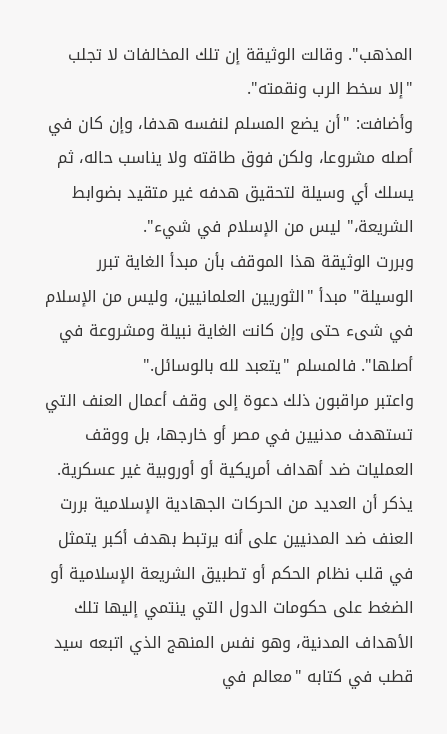المذهب". وقالت الوثيقة إن تلك المخالفات لا تجلب "إلا سخط الرب ونقمته".
وأضافت: "أن يضع المسلم لنفسه هدفا، وإن كان في أصله مشروعا، ولكن فوق طاقته ولا يناسب حاله، ثم يسلك أي وسيلة لتحقيق هدفه غير متقيد بضوابط الشريعة،" ليس من الإسلام في شيء".
وبررت الوثيقة هذا الموقف بأن مبدأ الغاية تبرر الوسيلة" مبدأ "الثوريين العلمانيين، وليس من الإسلام في شىء حتى وإن كانت الغاية نبيلة ومشروعة في أصلها". فالمسلم "يتعبد لله بالوسائل."
واعتبر مراقبون ذلك دعوة إلى وقف أعمال العنف التي تستهدف مدنيين في مصر أو خارجها، بل ووقف العمليات ضد أهداف أمريكية أو أوروبية غير عسكرية.
يذكر أن العديد من الحركات الجهادية الإسلامية بررت العنف ضد المدنيين على أنه يرتبط بهدف أكبر يتمثل في قلب نظام الحكم أو تطبيق الشريعة الإسلامية أو الضغط على حكومات الدول التي ينتمي إليها تلك الأهداف المدنية، وهو نفس المنهج الذي اتبعه سيد قطب في كتابه "معالم في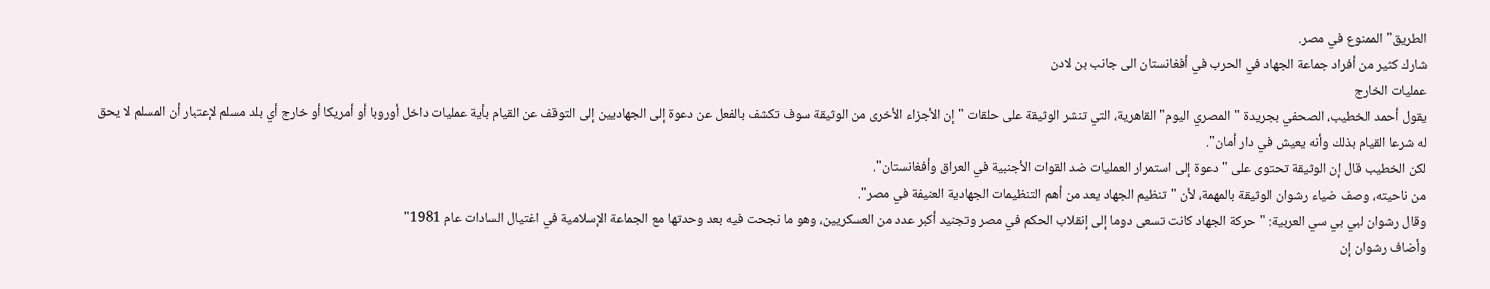الطريق" الممنوع في مصر.
شارك كثير من أفراد جماعة الجهاد في الحرب في أفغانستان الى جانب بن لادن
عمليات الخارج
يقول أحمد الخطيب، الصحفي بجريدة "المصري اليوم" القاهرية، التي تنشر الوثيقة على حلقات "إن الأجزاء الأخرى من الوثيقة سوف تكشف بالفعل عن دعوة إلى الجهاديين إلى التوقف عن القيام بأية عمليات داخل أوروبا أو أمريكا أو خارج أي بلد مسلم لإعتبار أن المسلم لا يحق له شرعا القيام بذلك وأنه يعيش في دار أمان".
لكن الخطيب قال إن الوثيقة تحتوى على "دعوة إلى استمرار العمليات ضد القوات الأجنبية في العراق وأفغانستان".
من ناحيته، وصف ضياء رشوان الوثيقة بالمهمة، لأن "تنظيم الجهاد يعد من أهم التنظيمات الجهادية العنيفة في مصر".
وقال رشوان لبي بي سي العربية: "حركة الجهاد كانت تسعى دوما إلى إنقلاب الحكم في مصر وتجنيد أكبر عدد من العسكريين، وهو ما نجحت فيه بعد وحدتها مع الجماعة الإسلامية في اغتيال السادات عام 1981"
وأضاف رشوان إن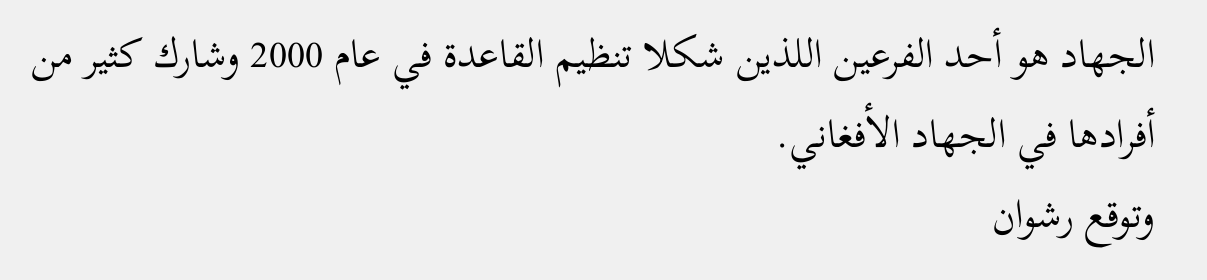الجهاد هو أحد الفرعين اللذين شكلا تنظيم القاعدة في عام 2000 وشارك كثير من أفرادها في الجهاد الأفغاني.
وتوقع رشوان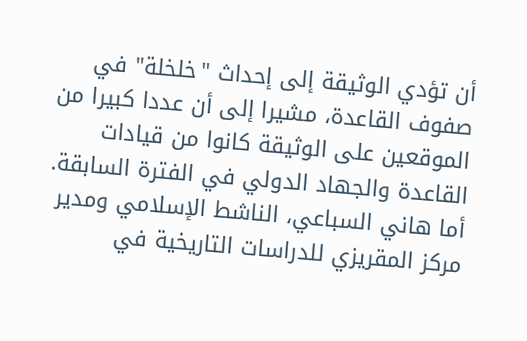أن تؤدي الوثيقة إلى إحداث "خلخلة" في صفوف القاعدة، مشيرا إلى أن عددا كبيرا من الموقعين على الوثيقة كانوا من قيادات القاعدة والجهاد الدولي في الفترة السابقة.
أما هاني السباعي، الناشط الإسلامي ومدير مركز المقريزي للدراسات التاريخية في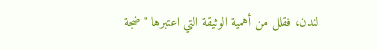لندن، فقلل من أهمية الوثيقة التي اعتبرها "ضجة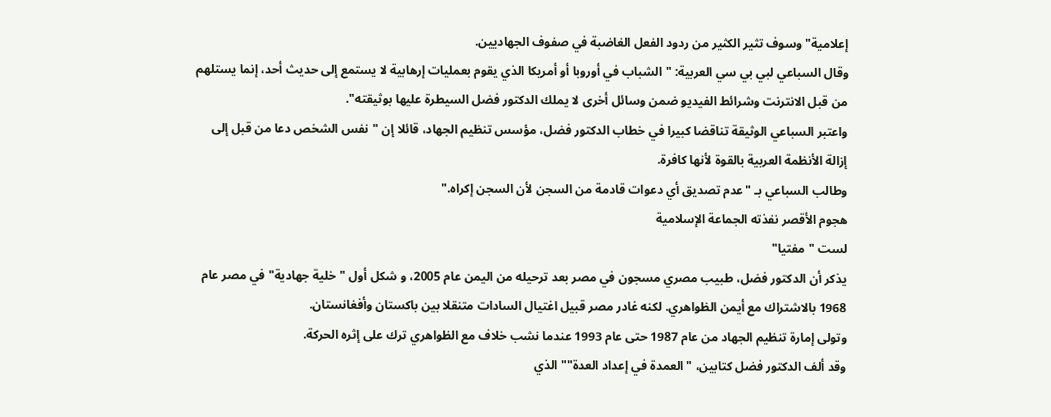إعلامية" وسوف تثير الكثير من ردود الفعل الغاضبة في صفوف الجهاديين.
وقال السباعي لبي بي سي العربية: "الشباب في أوروبا أو أمريكا الذي يقوم بعمليات إرهابية لا يستمع إلى حديث أحد، إنما يستلهم من قبل الانترنت وشرائط الفيديو ضمن وسائل أخرى لا يملك الدكتور فضل السيطرة عليها بوثيقته".
واعتبر السباعي الوثيقة تناقضا كبيرا في خطاب الدكتور فضل، مؤسس تنظيم الجهاد، قائلا إن "نفس الشخص دعا من قبل إلى إزالة الأنظمة العربية بالقوة لأنها كافرة.
وطالب السباعي بـ "عدم تصديق أي دعوات قادمة من السجن لأن السجن إكراه."
هجوم الأقصر نفذته الجماعة الإسلامية
لست "مفتيا"
يذكر أن الدكتور فضل، طبيب مصري مسجون في مصر بعد ترحيله من اليمن عام 2005، و شكل أول "خلية جهادية" في مصر عام 1968 بالاشتراك مع أيمن الظواهري. لكنه غادر مصر قبيل اغتيال السادات متنقلا بين باكستان وأفغانستان.
وتولى إمارة تنظيم الجهاد من عام 1987 حتى عام 1993 عندما نشب خلاف مع الظواهري ترك على إثره الحركة.
وقد ألف الدكتور فضل كتابين، "العمدة في إعداد العدة"" الذي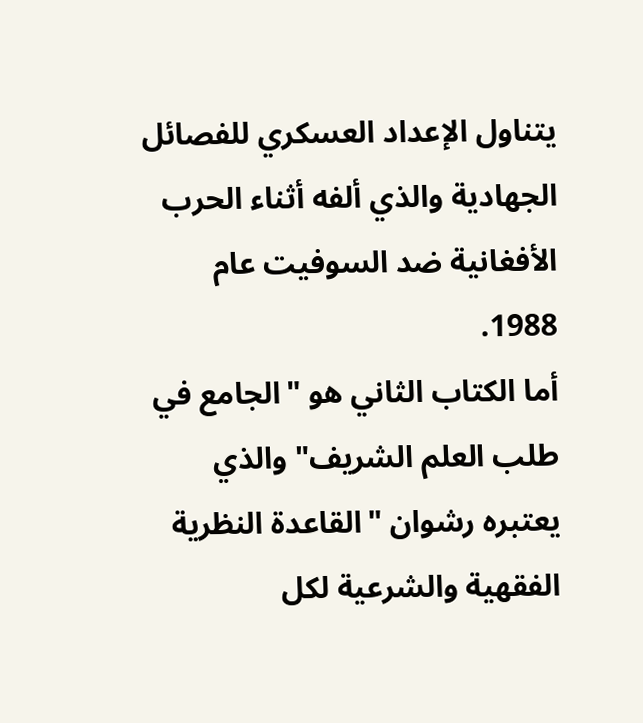يتناول الإعداد العسكري للفصائل الجهادية والذي ألفه أثناء الحرب الأفغانية ضد السوفيت عام 1988.
أما الكتاب الثاني هو "الجامع في طلب العلم الشريف" والذي يعتبره رشوان "القاعدة النظرية الفقهية والشرعية لكل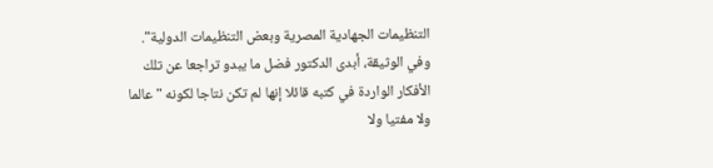التنظيمات الجهادية المصرية وبعض التنظيمات الدولية".
وفي الوثيقة، أبدى الدكتور فضل ما يبدو تراجعا عن تلك الأفكار الواردة في كتبه قائلا إنها لم تكن نتاجا لكونه "عالما ولا مفتيا ولا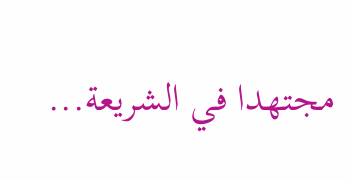مجتهدا في الشريعة...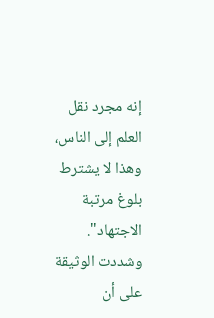إنه مجرد نقل العلم إلى الناس، وهذا لا يشترط بلوغ مرتبة الاجتهاد".
وشددت الوثيقة على أن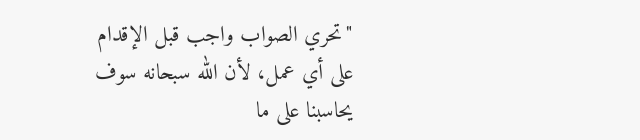"تحري الصواب واجب قبل الإقدام على أي عمل، لأن الله سبحانه سوف يحاسبنا على ما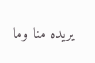يريده منا وما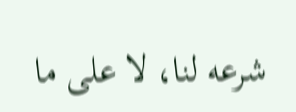شرعه لنا، لا على ما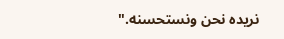نريده نحن ونستحسنه."